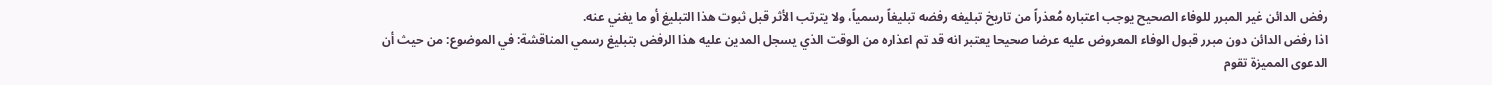رفض الدائن غير المبرر للوفاء الصحيح يوجب اعتباره مُعذراً من تاريخ تبليغه رفضه تبليغاً رسمياً، ولا يترتب الأثر قبل ثبوت هذا التبليغ أو ما يغني عنه.
اذا رفض الدائن دون مبرر قبول الوفاء المعروض عليه عرضا صحيحا يعتبر انه قد تم اعذاره من الوقت الذي يسجل المدين عليه هذا الرفض بتبليغ رسمي المناقشة: في الموضوع: من حيث أن الدعوى المميزة تقوم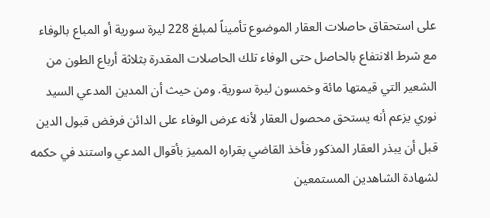على استحقاق حاصلات العقار الموضوع تأميناً لمبلغ 228 ليرة سورية أو المباع بالوفاء مع شرط الانتفاع بالحاصل حتى الوفاء تلك الحاصلات المقدرة بثلاثة أرباع الطون من الشعير التي قيمتها مائة وخمسون ليرة سورية. ومن حيث أن المدين المدعي السيد نوري يزعم أنه يستحق محصول العقار لأنه عرض الوفاء على الدائن فرفض قبول الدين قبل أن يبذر العقار المذكور فأخذ القاضي بقراره المميز بأقوال المدعي واستند في حكمه لشهادة الشاهدين المستمعين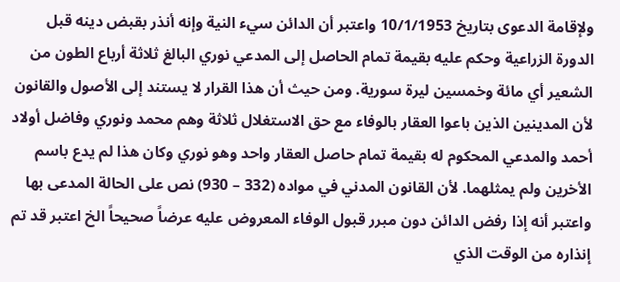ولإقامة الدعوى بتاريخ 10/1/1953 واعتبر أن الدائن سيء النية وإنه أنذر بقبض دينه قبل الدورة الزراعية وحكم عليه بقيمة تمام الحاصل إلى المدعي نوري البالغ ثلاثة أرباع الطون من الشعير أي مائة وخمسين ليرة سورية. ومن حيث أن هذا القرار لا يستند إلى الأصول والقانون لأن المدينين الذين باعوا العقار بالوفاء مع حق الاستغلال ثلاثة وهم محمد ونوري وفاضل أولاد أحمد والمدعي المحكوم له بقيمة تمام حاصل العقار واحد وهو نوري وكان هذا لم يدع باسم الأخرين ولم يمثلهما. لأن القانون المدني في مواده (332 – 930) نص على الحالة المدعى بها واعتبر أنه إذا رفض الدائن دون مبرر قبول الوفاء المعروض عليه عرضاً صحيحاً الخ اعتبر قد تم إنذاره من الوقت الذي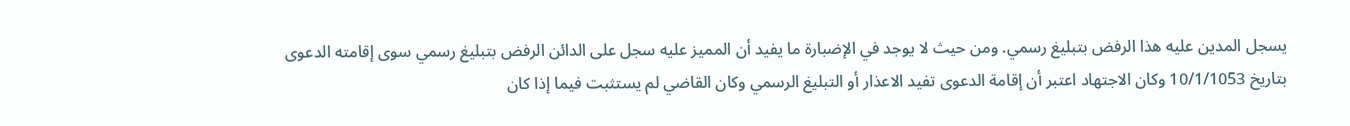يسجل المدين عليه هذا الرفض بتبليغ رسمي. ومن حيث لا يوجد في الإضبارة ما يفيد أن المميز عليه سجل على الدائن الرفض بتبليغ رسمي سوى إقامته الدعوى بتاريخ 10/1/1053 وكان الاجتهاد اعتبر أن إقامة الدعوى تفيد الاعذار أو التبليغ الرسمي وكان القاضي لم يستثبت فيما إذا كان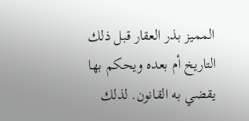المميز بذر العقار قبل ذلك التاريخ أم بعده ويحكم بها يقضي به القانون. لذلك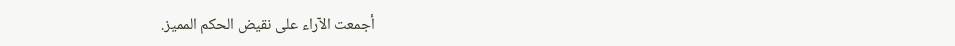أجمعت الآراء على نقيض الحكم المميز.